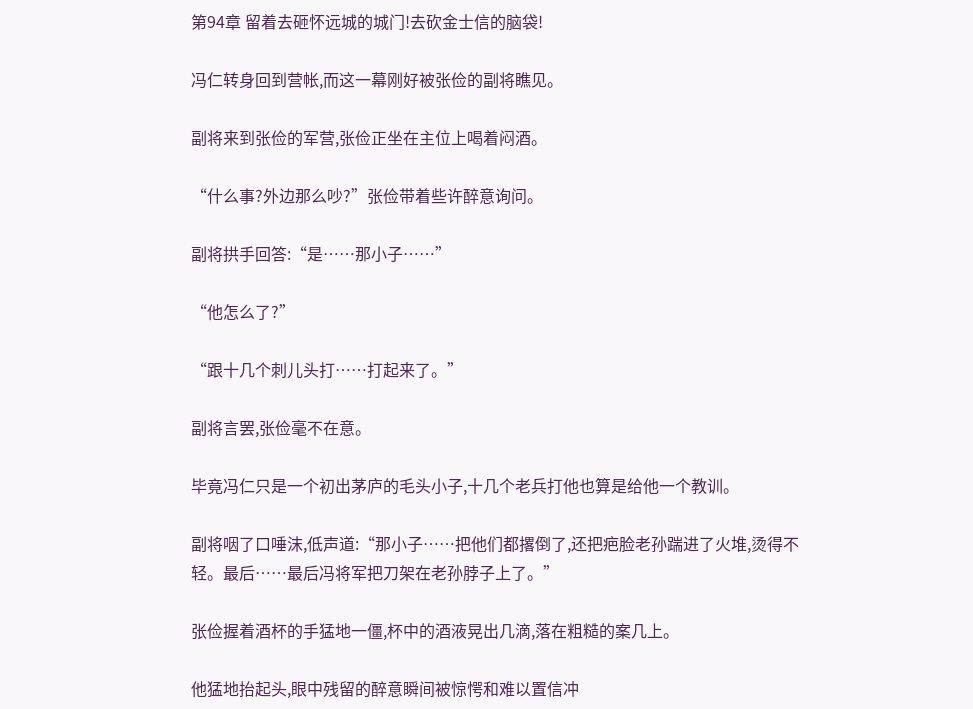第94章 留着去砸怀远城的城门!去砍金士信的脑袋!

冯仁转身回到营帐,而这一幕刚好被张俭的副将瞧见。

副将来到张俭的军营,张俭正坐在主位上喝着闷酒。

“什么事?外边那么吵?”张俭带着些许醉意询问。

副将拱手回答:“是……那小子……”

“他怎么了?”

“跟十几个刺儿头打……打起来了。”

副将言罢,张俭毫不在意。

毕竟冯仁只是一个初出茅庐的毛头小子,十几个老兵打他也算是给他一个教训。

副将咽了口唾沫,低声道:“那小子……把他们都撂倒了,还把疤脸老孙踹进了火堆,烫得不轻。最后……最后冯将军把刀架在老孙脖子上了。”

张俭握着酒杯的手猛地一僵,杯中的酒液晃出几滴,落在粗糙的案几上。

他猛地抬起头,眼中残留的醉意瞬间被惊愕和难以置信冲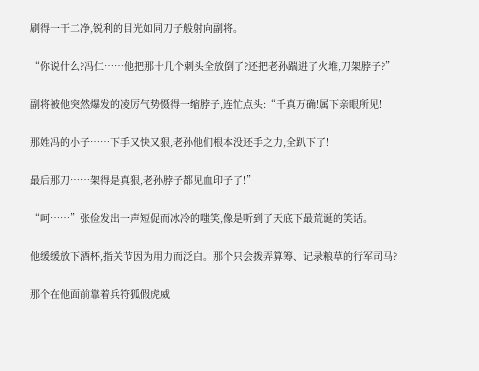刷得一干二净,锐利的目光如同刀子般射向副将。

“你说什么?冯仁……他把那十几个刺头全放倒了?还把老孙踹进了火堆,刀架脖子?”

副将被他突然爆发的凌厉气势慑得一缩脖子,连忙点头:“千真万确!属下亲眼所见!

那姓冯的小子……下手又快又狠,老孙他们根本没还手之力,全趴下了!

最后那刀……架得是真狠,老孙脖子都见血印子了!”

“呵……”张俭发出一声短促而冰冷的嗤笑,像是听到了天底下最荒诞的笑话。

他缓缓放下酒杯,指关节因为用力而泛白。那个只会拨弄算筹、记录粮草的行军司马?

那个在他面前靠着兵符狐假虎威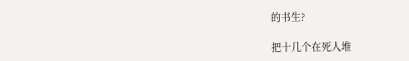的书生?

把十几个在死人堆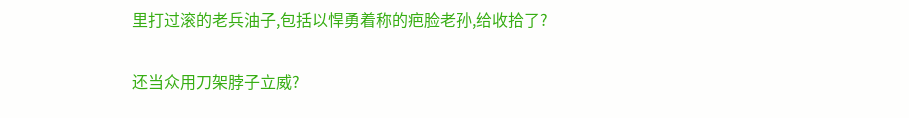里打过滚的老兵油子,包括以悍勇着称的疤脸老孙,给收拾了?

还当众用刀架脖子立威?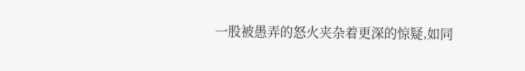一股被愚弄的怒火夹杂着更深的惊疑,如同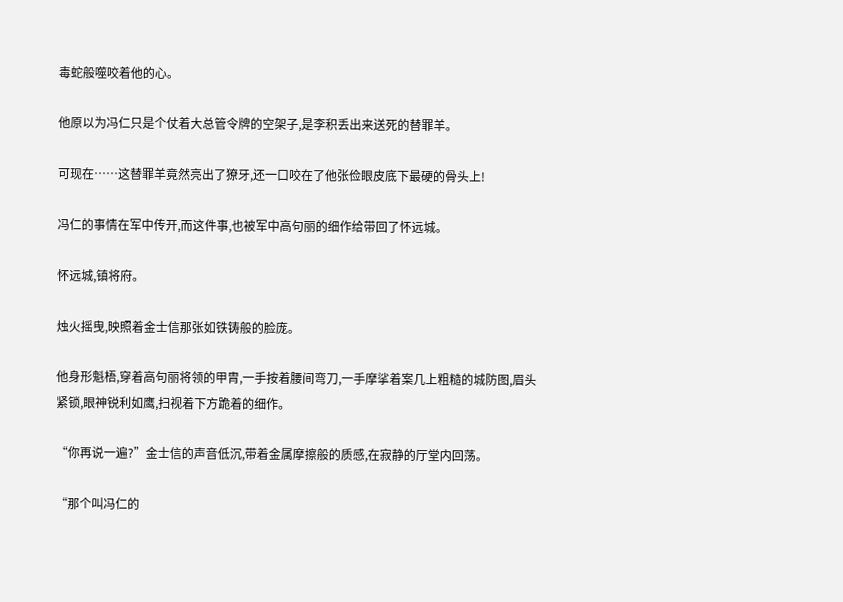毒蛇般噬咬着他的心。

他原以为冯仁只是个仗着大总管令牌的空架子,是李积丢出来送死的替罪羊。

可现在……这替罪羊竟然亮出了獠牙,还一口咬在了他张俭眼皮底下最硬的骨头上!

冯仁的事情在军中传开,而这件事,也被军中高句丽的细作给带回了怀远城。

怀远城,镇将府。

烛火摇曳,映照着金士信那张如铁铸般的脸庞。

他身形魁梧,穿着高句丽将领的甲胄,一手按着腰间弯刀,一手摩挲着案几上粗糙的城防图,眉头紧锁,眼神锐利如鹰,扫视着下方跪着的细作。

“你再说一遍?”金士信的声音低沉,带着金属摩擦般的质感,在寂静的厅堂内回荡。

“那个叫冯仁的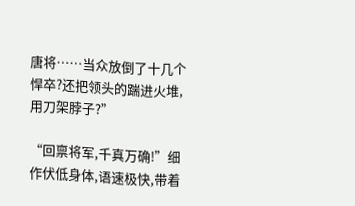唐将……当众放倒了十几个悍卒?还把领头的踹进火堆,用刀架脖子?”

“回禀将军,千真万确!”细作伏低身体,语速极快,带着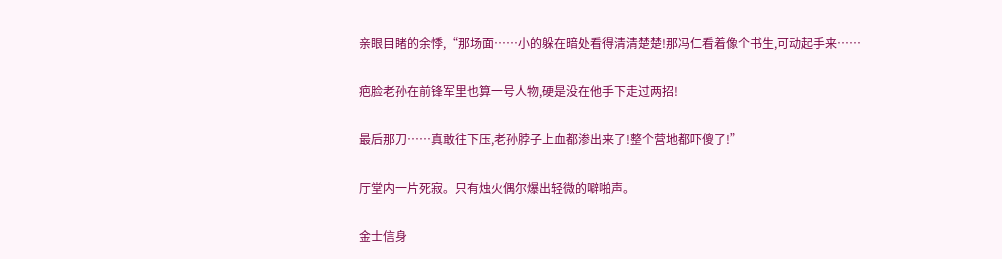亲眼目睹的余悸,“那场面……小的躲在暗处看得清清楚楚!那冯仁看着像个书生,可动起手来……

疤脸老孙在前锋军里也算一号人物,硬是没在他手下走过两招!

最后那刀……真敢往下压,老孙脖子上血都渗出来了!整个营地都吓傻了!”

厅堂内一片死寂。只有烛火偶尔爆出轻微的噼啪声。

金士信身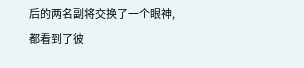后的两名副将交换了一个眼神,都看到了彼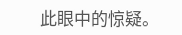此眼中的惊疑。